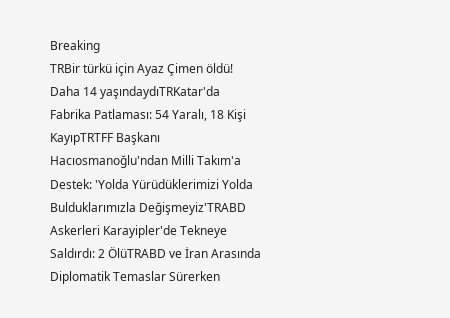Breaking
TRBir türkü için Ayaz Çimen öldü! Daha 14 yaşındaydıTRKatar'da Fabrika Patlaması: 54 Yaralı, 18 Kişi KayıpTRTFF Başkanı Hacıosmanoğlu'ndan Milli Takım'a Destek: 'Yolda Yürüdüklerimizi Yolda Bulduklarımızla Değişmeyiz'TRABD Askerleri Karayipler'de Tekneye Saldırdı: 2 ÖlüTRABD ve İran Arasında Diplomatik Temaslar Sürerken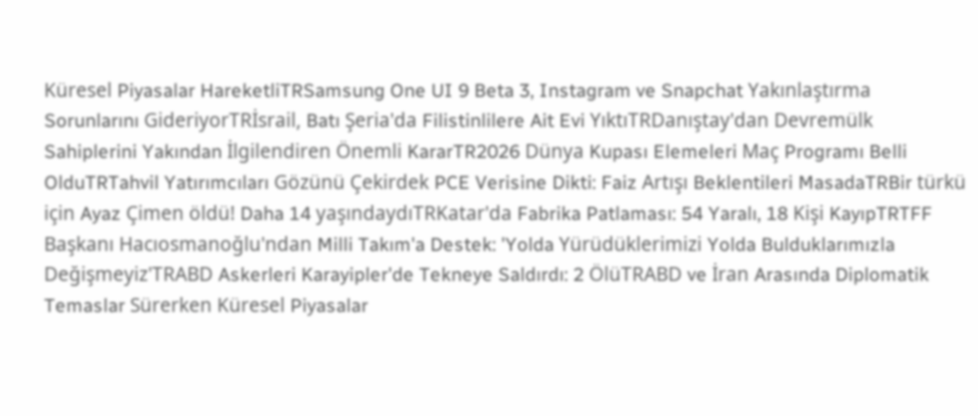Küresel Piyasalar HareketliTRSamsung One UI 9 Beta 3, Instagram ve Snapchat Yakınlaştırma Sorunlarını GideriyorTRİsrail, Batı Şeria'da Filistinlilere Ait Evi YıktıTRDanıştay'dan Devremülk Sahiplerini Yakından İlgilendiren Önemli KararTR2026 Dünya Kupası Elemeleri Maç Programı Belli OlduTRTahvil Yatırımcıları Gözünü Çekirdek PCE Verisine Dikti: Faiz Artışı Beklentileri MasadaTRBir türkü için Ayaz Çimen öldü! Daha 14 yaşındaydıTRKatar'da Fabrika Patlaması: 54 Yaralı, 18 Kişi KayıpTRTFF Başkanı Hacıosmanoğlu'ndan Milli Takım'a Destek: 'Yolda Yürüdüklerimizi Yolda Bulduklarımızla Değişmeyiz'TRABD Askerleri Karayipler'de Tekneye Saldırdı: 2 ÖlüTRABD ve İran Arasında Diplomatik Temaslar Sürerken Küresel Piyasalar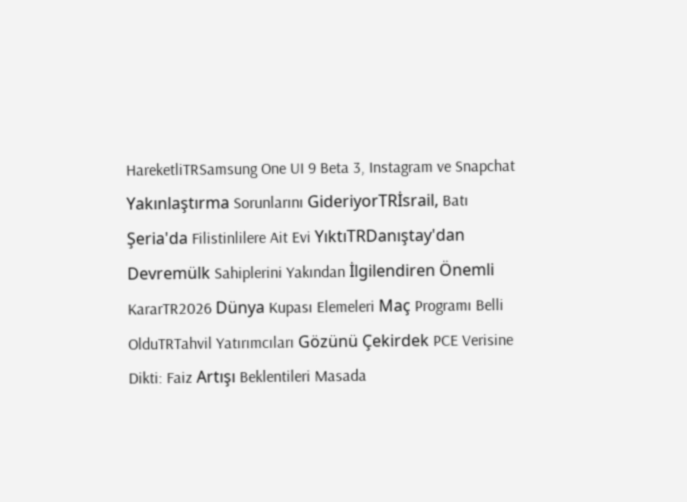HareketliTRSamsung One UI 9 Beta 3, Instagram ve Snapchat Yakınlaştırma Sorunlarını GideriyorTRİsrail, Batı Şeria'da Filistinlilere Ait Evi YıktıTRDanıştay'dan Devremülk Sahiplerini Yakından İlgilendiren Önemli KararTR2026 Dünya Kupası Elemeleri Maç Programı Belli OlduTRTahvil Yatırımcıları Gözünü Çekirdek PCE Verisine Dikti: Faiz Artışı Beklentileri Masada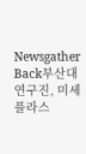Newsgather
Back부산대 연구진, 미세 플라스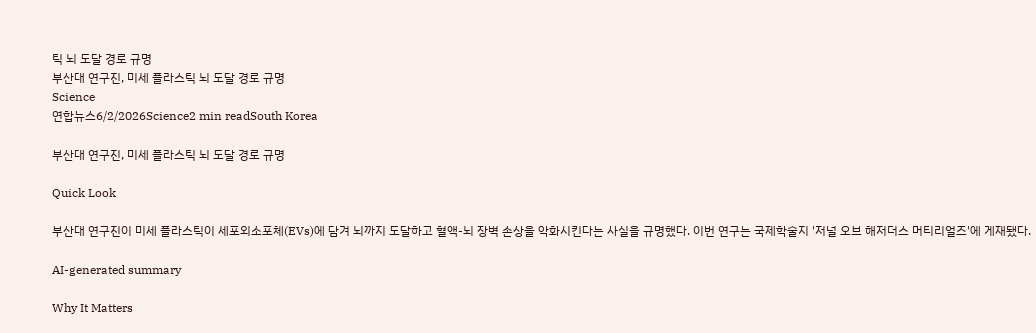틱 뇌 도달 경로 규명
부산대 연구진, 미세 플라스틱 뇌 도달 경로 규명
Science
연합뉴스6/2/2026Science2 min readSouth Korea

부산대 연구진, 미세 플라스틱 뇌 도달 경로 규명

Quick Look

부산대 연구진이 미세 플라스틱이 세포외소포체(EVs)에 담겨 뇌까지 도달하고 혈액-뇌 장벽 손상을 악화시킨다는 사실을 규명했다. 이번 연구는 국제학술지 '저널 오브 해저더스 머티리얼즈'에 게재됐다.

AI-generated summary

Why It Matters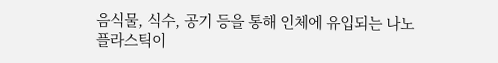음식물, 식수, 공기 등을 통해 인체에 유입되는 나노플라스틱이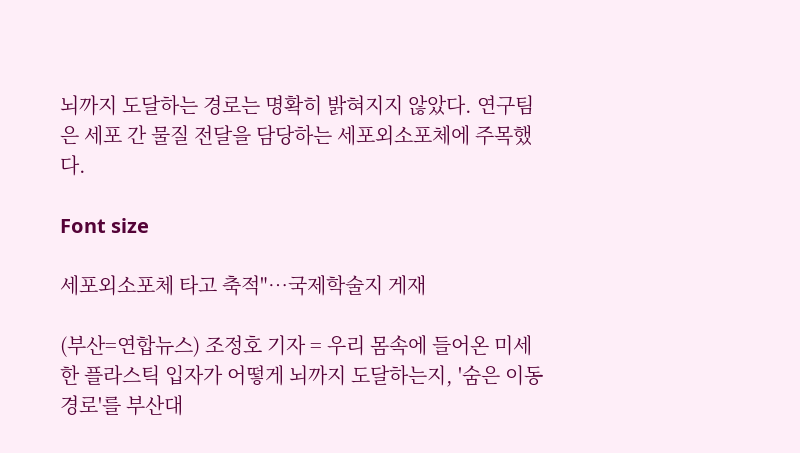뇌까지 도달하는 경로는 명확히 밝혀지지 않았다. 연구팀은 세포 간 물질 전달을 담당하는 세포외소포체에 주목했다.

Font size

세포외소포체 타고 축적"…국제학술지 게재

(부산=연합뉴스) 조정호 기자 = 우리 몸속에 들어온 미세한 플라스틱 입자가 어떻게 뇌까지 도달하는지, '숨은 이동 경로'를 부산대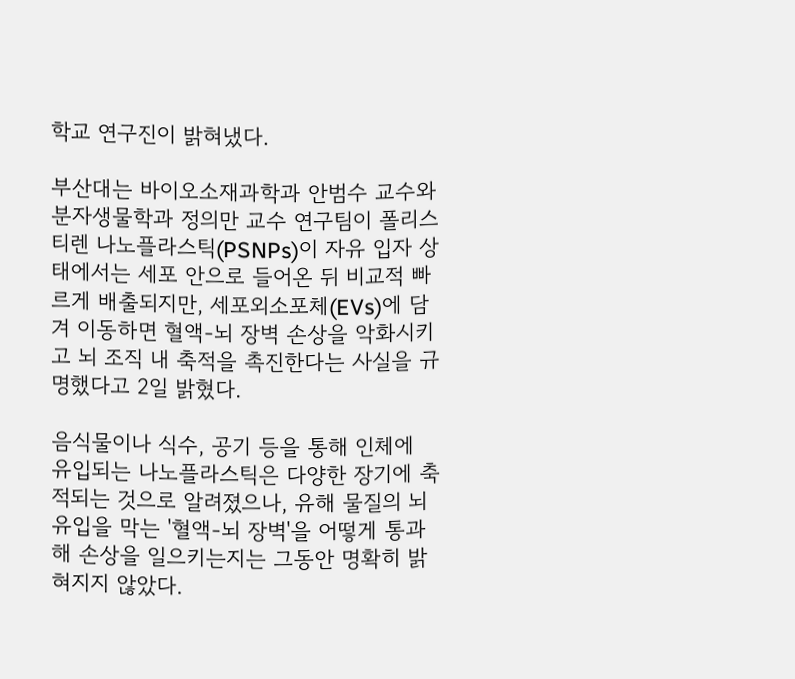학교 연구진이 밝혀냈다.

부산대는 바이오소재과학과 안범수 교수와 분자생물학과 정의만 교수 연구팀이 폴리스티렌 나노플라스틱(PSNPs)이 자유 입자 상태에서는 세포 안으로 들어온 뒤 비교적 빠르게 배출되지만, 세포외소포체(EVs)에 담겨 이동하면 혈액-뇌 장벽 손상을 악화시키고 뇌 조직 내 축적을 촉진한다는 사실을 규명했다고 2일 밝혔다.

음식물이나 식수, 공기 등을 통해 인체에 유입되는 나노플라스틱은 다양한 장기에 축적되는 것으로 알려졌으나, 유해 물질의 뇌 유입을 막는 '혈액-뇌 장벽'을 어떻게 통과해 손상을 일으키는지는 그동안 명확히 밝혀지지 않았다.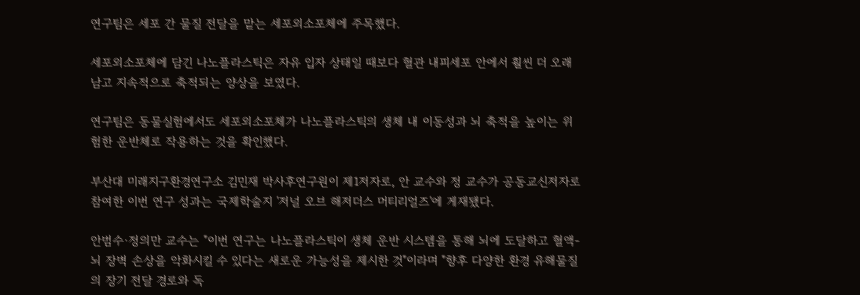연구팀은 세포 간 물질 전달을 맡는 세포외소포체에 주목했다.

세포외소포체에 담긴 나노플라스틱은 자유 입자 상태일 때보다 혈관 내피세포 안에서 훨씬 더 오래 남고 지속적으로 축적되는 양상을 보였다.

연구팀은 동물실험에서도 세포외소포체가 나노플라스틱의 생체 내 이동성과 뇌 축적을 높이는 위험한 운반체로 작용하는 것을 확인했다.

부산대 미래지구환경연구소 김민재 박사후연구원이 제1저자로, 안 교수와 정 교수가 공동교신저자로 참여한 이번 연구 성과는 국제학술지 '저널 오브 해저더스 머티리얼즈'에 게재됐다.

안범수·정의만 교수는 "이번 연구는 나노플라스틱이 생체 운반 시스템을 통해 뇌에 도달하고 혈액-뇌 장벽 손상을 악화시킬 수 있다는 새로운 가능성을 제시한 것"이라며 "향후 다양한 환경 유해물질의 장기 전달 경로와 독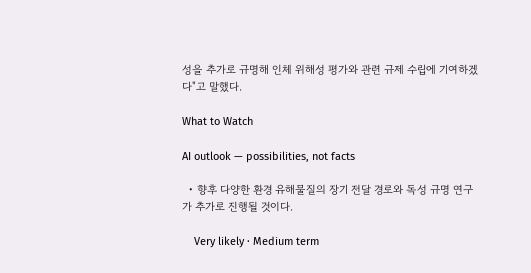성을 추가로 규명해 인체 위해성 평가와 관련 규제 수립에 기여하겠다"고 말했다.

What to Watch

AI outlook — possibilities, not facts

  • 향후 다양한 환경 유해물질의 장기 전달 경로와 독성 규명 연구가 추가로 진행될 것이다.

    Very likely · Medium term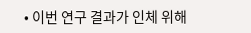• 이번 연구 결과가 인체 위해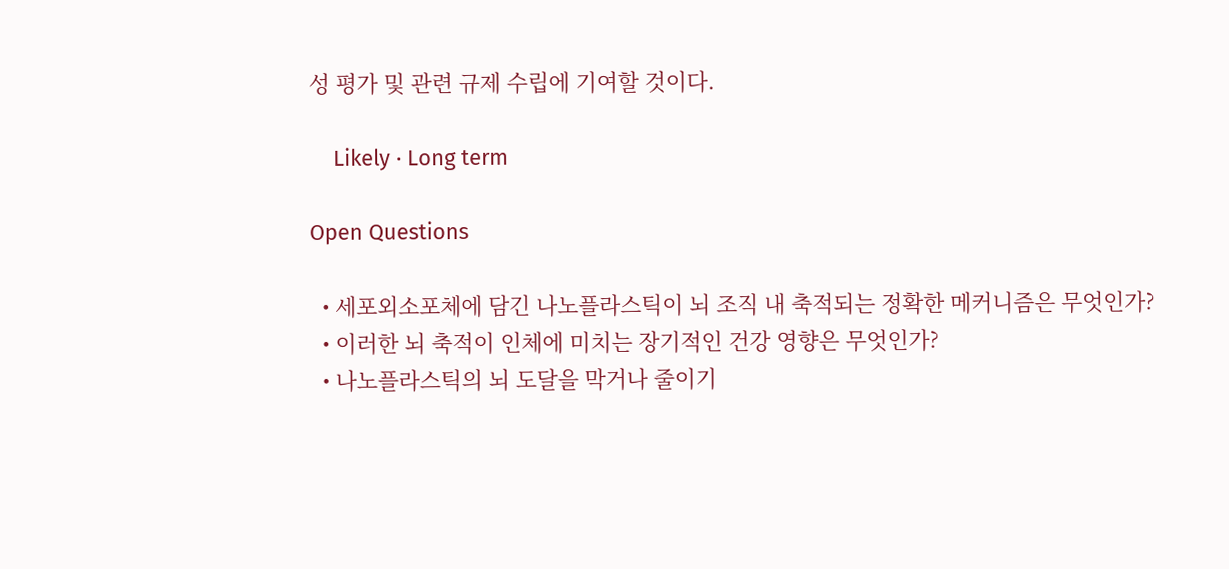성 평가 및 관련 규제 수립에 기여할 것이다.

    Likely · Long term

Open Questions

  • 세포외소포체에 담긴 나노플라스틱이 뇌 조직 내 축적되는 정확한 메커니즘은 무엇인가?
  • 이러한 뇌 축적이 인체에 미치는 장기적인 건강 영향은 무엇인가?
  • 나노플라스틱의 뇌 도달을 막거나 줄이기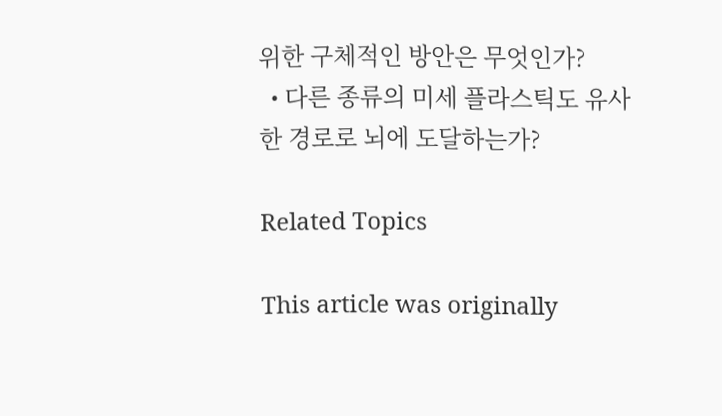위한 구체적인 방안은 무엇인가?
  • 다른 종류의 미세 플라스틱도 유사한 경로로 뇌에 도달하는가?

Related Topics

This article was originally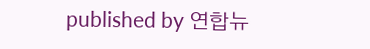published by 연합뉴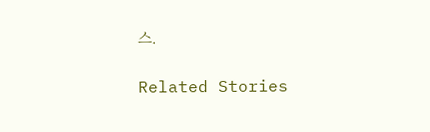스.

Related Stories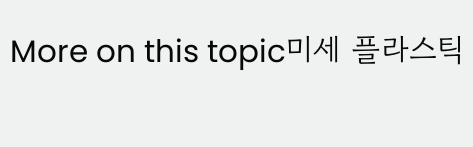More on this topic미세 플라스틱